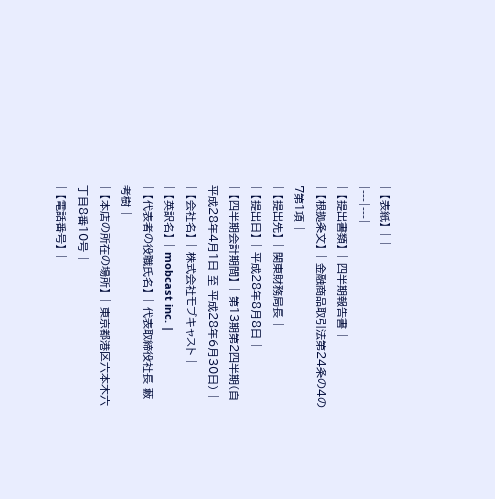| 【表紙】 | |
|---|---|
| 【提出書類】 | 四半期報告書 |
| 【根拠条文】 | 金融商品取引法第24条の4の7第1項 |
| 【提出先】 | 関東財務局長 |
| 【提出日】 | 平成28年8月8日 |
| 【四半期会計期間】 | 第13期第2四半期(自 平成28年4月1日 至 平成28年6月30日) |
| 【会社名】 | 株式会社モブキャスト |
| 【英訳名】 | mobcast inc. |
| 【代表者の役職氏名】 | 代表取締役社長 藪 考樹 |
| 【本店の所在の場所】 | 東京都港区六本木六丁目8番10号 |
| 【電話番号】 |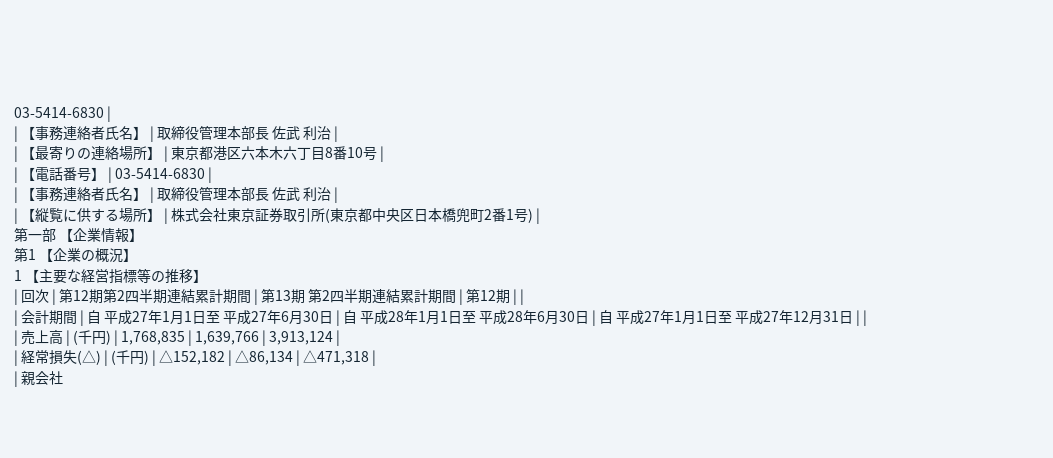03-5414-6830 |
| 【事務連絡者氏名】 | 取締役管理本部長 佐武 利治 |
| 【最寄りの連絡場所】 | 東京都港区六本木六丁目8番10号 |
| 【電話番号】 | 03-5414-6830 |
| 【事務連絡者氏名】 | 取締役管理本部長 佐武 利治 |
| 【縦覧に供する場所】 | 株式会社東京証券取引所(東京都中央区日本橋兜町2番1号) |
第一部 【企業情報】
第1 【企業の概況】
1 【主要な経営指標等の推移】
| 回次 | 第12期第2四半期連結累計期間 | 第13期 第2四半期連結累計期間 | 第12期 | |
| 会計期間 | 自 平成27年1月1日至 平成27年6月30日 | 自 平成28年1月1日至 平成28年6月30日 | 自 平成27年1月1日至 平成27年12月31日 | |
| 売上高 | (千円) | 1,768,835 | 1,639,766 | 3,913,124 |
| 経常損失(△) | (千円) | △152,182 | △86,134 | △471,318 |
| 親会社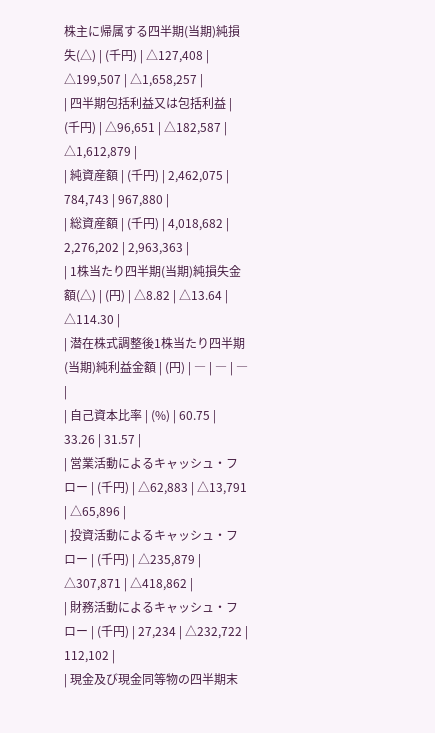株主に帰属する四半期(当期)純損失(△) | (千円) | △127,408 | △199,507 | △1,658,257 |
| 四半期包括利益又は包括利益 | (千円) | △96,651 | △182,587 | △1,612,879 |
| 純資産額 | (千円) | 2,462,075 | 784,743 | 967,880 |
| 総資産額 | (千円) | 4,018,682 | 2,276,202 | 2,963,363 |
| 1株当たり四半期(当期)純損失金額(△) | (円) | △8.82 | △13.64 | △114.30 |
| 潜在株式調整後1株当たり四半期(当期)純利益金額 | (円) | ― | ― | ― |
| 自己資本比率 | (%) | 60.75 | 33.26 | 31.57 |
| 営業活動によるキャッシュ・フロー | (千円) | △62,883 | △13,791 | △65,896 |
| 投資活動によるキャッシュ・フロー | (千円) | △235,879 | △307,871 | △418,862 |
| 財務活動によるキャッシュ・フロー | (千円) | 27,234 | △232,722 | 112,102 |
| 現金及び現金同等物の四半期末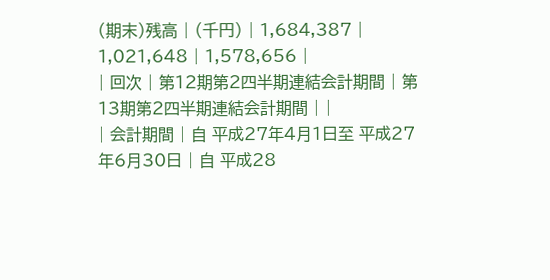(期末)残高 | (千円) | 1,684,387 | 1,021,648 | 1,578,656 |
| 回次 | 第12期第2四半期連結会計期間 | 第13期第2四半期連結会計期間 | |
| 会計期間 | 自 平成27年4月1日至 平成27年6月30日 | 自 平成28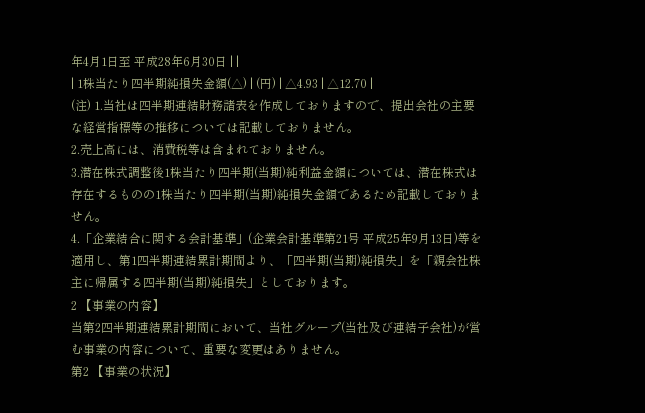年4月1日至 平成28年6月30日 | |
| 1株当たり四半期純損失金額(△) | (円) | △4.93 | △12.70 |
(注) 1.当社は四半期連結財務諸表を作成しておりますので、提出会社の主要な経営指標等の推移については記載しておりません。
2.売上高には、消費税等は含まれておりません。
3.潜在株式調整後1株当たり四半期(当期)純利益金額については、潜在株式は存在するものの1株当たり四半期(当期)純損失金額であるため記載しておりません。
4.「企業結合に関する会計基準」(企業会計基準第21号 平成25年9月13日)等を適用し、第1四半期連結累計期間より、「四半期(当期)純損失」を「親会社株主に帰属する四半期(当期)純損失」としております。
2 【事業の内容】
当第2四半期連結累計期間において、当社グループ(当社及び連結子会社)が営む事業の内容について、重要な変更はありません。
第2 【事業の状況】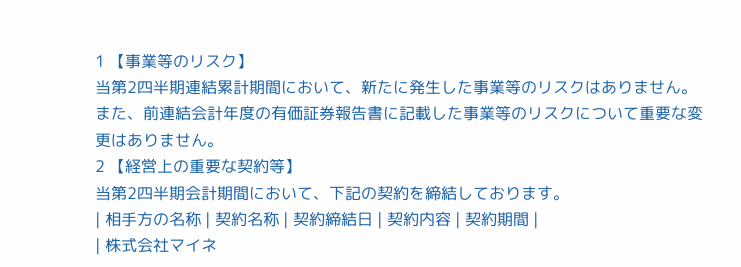1 【事業等のリスク】
当第2四半期連結累計期間において、新たに発生した事業等のリスクはありません。
また、前連結会計年度の有価証券報告書に記載した事業等のリスクについて重要な変更はありません。
2 【経営上の重要な契約等】
当第2四半期会計期間において、下記の契約を締結しております。
| 相手方の名称 | 契約名称 | 契約締結日 | 契約内容 | 契約期間 |
| 株式会社マイネ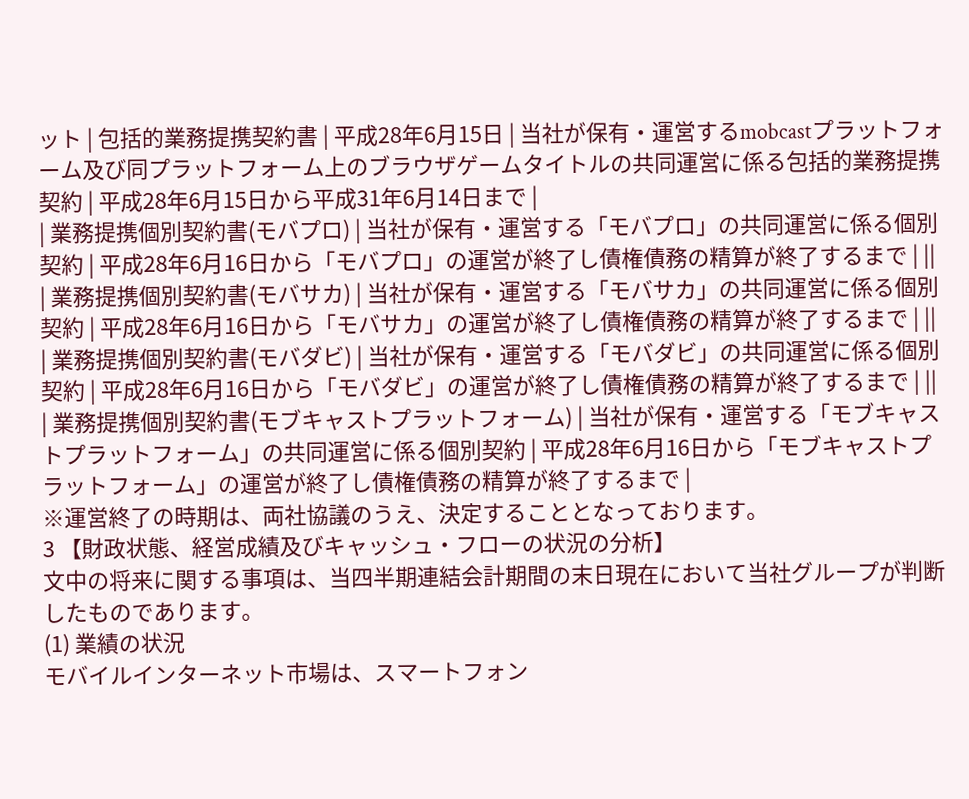ット | 包括的業務提携契約書 | 平成28年6月15日 | 当社が保有・運営するmobcastプラットフォーム及び同プラットフォーム上のブラウザゲームタイトルの共同運営に係る包括的業務提携契約 | 平成28年6月15日から平成31年6月14日まで |
| 業務提携個別契約書(モバプロ) | 当社が保有・運営する「モバプロ」の共同運営に係る個別契約 | 平成28年6月16日から「モバプロ」の運営が終了し債権債務の精算が終了するまで | ||
| 業務提携個別契約書(モバサカ) | 当社が保有・運営する「モバサカ」の共同運営に係る個別契約 | 平成28年6月16日から「モバサカ」の運営が終了し債権債務の精算が終了するまで | ||
| 業務提携個別契約書(モバダビ) | 当社が保有・運営する「モバダビ」の共同運営に係る個別契約 | 平成28年6月16日から「モバダビ」の運営が終了し債権債務の精算が終了するまで | ||
| 業務提携個別契約書(モブキャストプラットフォーム) | 当社が保有・運営する「モブキャストプラットフォーム」の共同運営に係る個別契約 | 平成28年6月16日から「モブキャストプラットフォーム」の運営が終了し債権債務の精算が終了するまで |
※運営終了の時期は、両社協議のうえ、決定することとなっております。
3 【財政状態、経営成績及びキャッシュ・フローの状況の分析】
文中の将来に関する事項は、当四半期連結会計期間の末日現在において当社グループが判断したものであります。
(1) 業績の状況
モバイルインターネット市場は、スマートフォン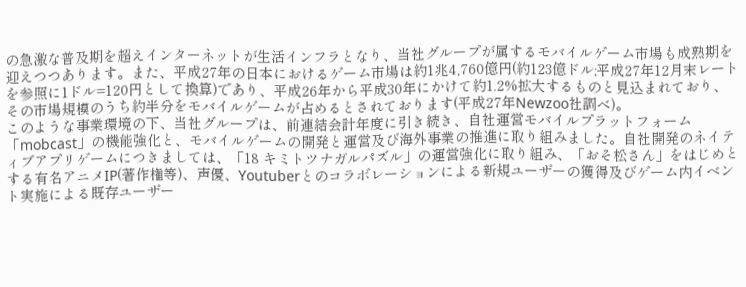の急激な普及期を超えインターネットが生活インフラとなり、当社グループが属するモバイルゲーム市場も成熟期を迎えつつあります。また、平成27年の日本におけるゲーム市場は約1兆4,760億円(約123億ドル;平成27年12月末レートを参照に1ドル=120円として換算)であり、平成26年から平成30年にかけて約1.2%拡大するものと見込まれており、その市場規模のうち約半分をモバイルゲームが占めるとされております(平成27年Newzoo社調べ)。
このような事業環境の下、当社グループは、前連結会計年度に引き続き、自社運営モバイルプラットフォーム「mobcast」の機能強化と、モバイルゲームの開発と運営及び海外事業の推進に取り組みました。自社開発のネイティブアプリゲームにつきましては、「18 キミトツナガルパズル」の運営強化に取り組み、「おそ松さん」をはじめとする有名アニメIP(著作権等)、声優、Youtuberとのコラボレーションによる新規ユーザーの獲得及びゲーム内イベント実施による既存ユーザー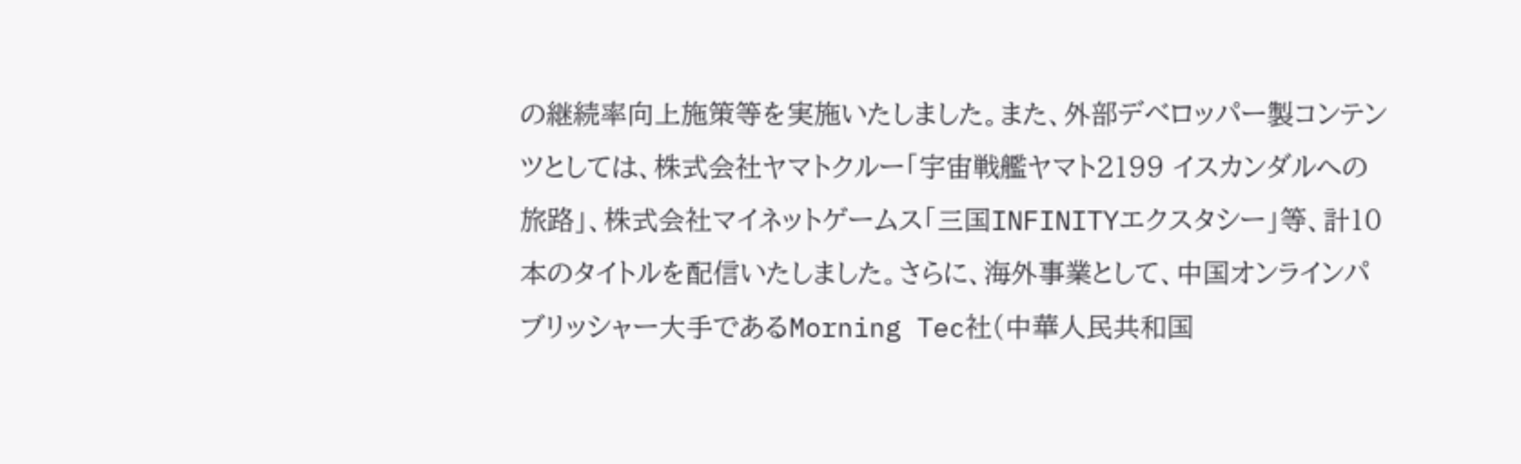の継続率向上施策等を実施いたしました。また、外部デベロッパー製コンテンツとしては、株式会社ヤマトクルー「宇宙戦艦ヤマト2199 イスカンダルへの旅路」、株式会社マイネットゲームス「三国INFINITYエクスタシー」等、計10本のタイトルを配信いたしました。さらに、海外事業として、中国オンラインパブリッシャー大手であるMorning Tec社(中華人民共和国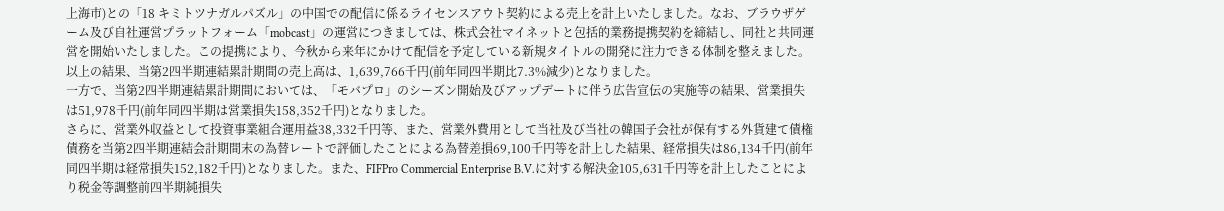上海市)との「18 キミトツナガルパズル」の中国での配信に係るライセンスアウト契約による売上を計上いたしました。なお、ブラウザゲーム及び自社運営プラットフォーム「mobcast」の運営につきましては、株式会社マイネットと包括的業務提携契約を締結し、同社と共同運営を開始いたしました。この提携により、今秋から来年にかけて配信を予定している新規タイトルの開発に注力できる体制を整えました。
以上の結果、当第2四半期連結累計期間の売上高は、1,639,766千円(前年同四半期比7.3%減少)となりました。
一方で、当第2四半期連結累計期間においては、「モバプロ」のシーズン開始及びアップデートに伴う広告宣伝の実施等の結果、営業損失は51,978千円(前年同四半期は営業損失158,352千円)となりました。
さらに、営業外収益として投資事業組合運用益38,332千円等、また、営業外費用として当社及び当社の韓国子会社が保有する外貨建て債権債務を当第2四半期連結会計期間末の為替レートで評価したことによる為替差損69,100千円等を計上した結果、経常損失は86,134千円(前年同四半期は経常損失152,182千円)となりました。また、FIFPro Commercial Enterprise B.V.に対する解決金105,631千円等を計上したことにより税金等調整前四半期純損失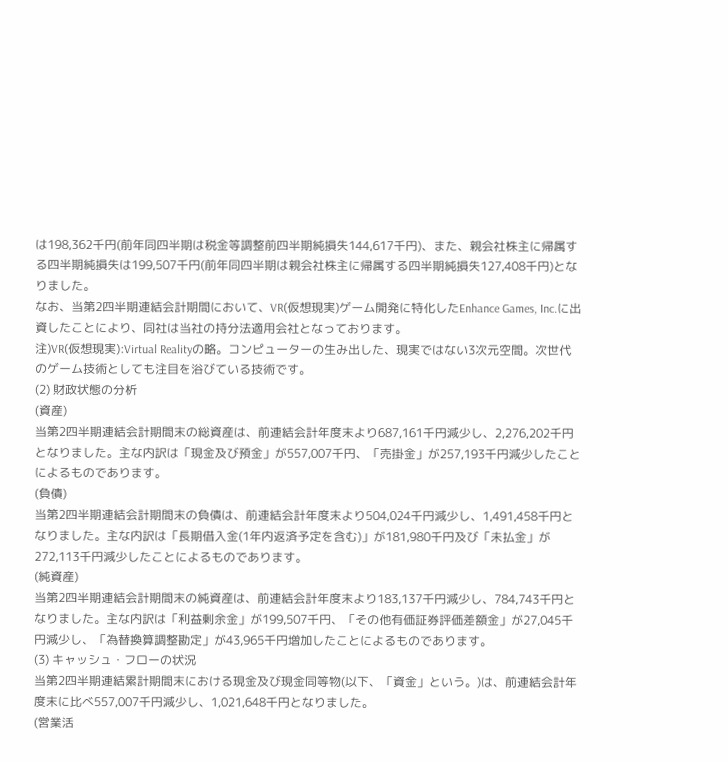は198,362千円(前年同四半期は税金等調整前四半期純損失144,617千円)、また、親会社株主に帰属する四半期純損失は199,507千円(前年同四半期は親会社株主に帰属する四半期純損失127,408千円)となりました。
なお、当第2四半期連結会計期間において、VR(仮想現実)ゲーム開発に特化したEnhance Games, Inc.に出資したことにより、同社は当社の持分法適用会社となっております。
注)VR(仮想現実):Virtual Realityの略。コンピューターの生み出した、現実ではない3次元空間。次世代のゲーム技術としても注目を浴びている技術です。
(2) 財政状態の分析
(資産)
当第2四半期連結会計期間末の総資産は、前連結会計年度末より687,161千円減少し、2,276,202千円となりました。主な内訳は「現金及び預金」が557,007千円、「売掛金」が257,193千円減少したことによるものであります。
(負債)
当第2四半期連結会計期間末の負債は、前連結会計年度末より504,024千円減少し、1,491,458千円となりました。主な内訳は「長期借入金(1年内返済予定を含む)」が181,980千円及び「未払金」が272,113千円減少したことによるものであります。
(純資産)
当第2四半期連結会計期間末の純資産は、前連結会計年度末より183,137千円減少し、784,743千円となりました。主な内訳は「利益剰余金」が199,507千円、「その他有価証券評価差額金」が27,045千円減少し、「為替換算調整勘定」が43,965千円増加したことによるものであります。
(3) キャッシュ・フローの状況
当第2四半期連結累計期間末における現金及び現金同等物(以下、「資金」という。)は、前連結会計年度末に比べ557,007千円減少し、1,021,648千円となりました。
(営業活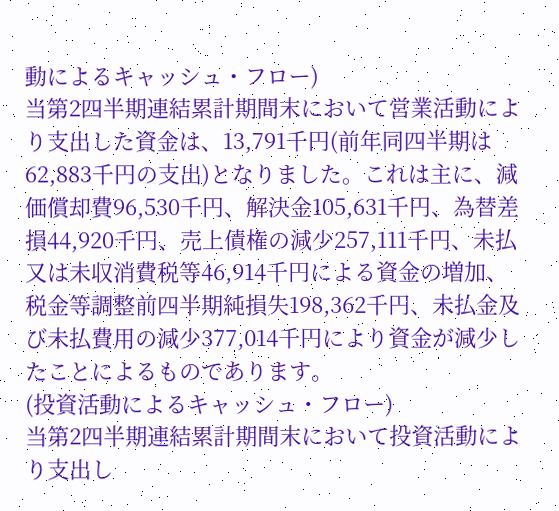動によるキャッシュ・フロー)
当第2四半期連結累計期間末において営業活動により支出した資金は、13,791千円(前年同四半期は62,883千円の支出)となりました。これは主に、減価償却費96,530千円、解決金105,631千円、為替差損44,920千円、売上債権の減少257,111千円、未払又は未収消費税等46,914千円による資金の増加、税金等調整前四半期純損失198,362千円、未払金及び未払費用の減少377,014千円により資金が減少したことによるものであります。
(投資活動によるキャッシュ・フロー)
当第2四半期連結累計期間末において投資活動により支出し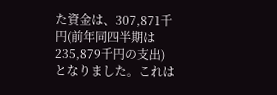た資金は、307,871千円(前年同四半期は235,879千円の支出)となりました。これは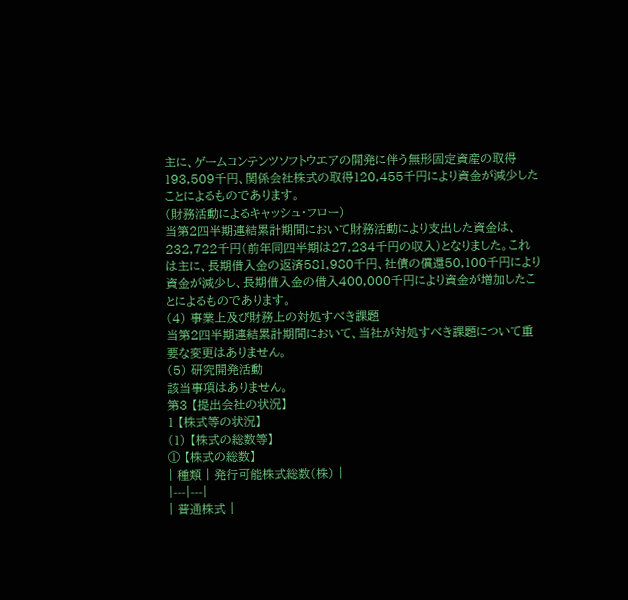主に、ゲームコンテンツソフトウエアの開発に伴う無形固定資産の取得193,509千円、関係会社株式の取得120,455千円により資金が減少したことによるものであります。
(財務活動によるキャッシュ・フロー)
当第2四半期連結累計期間において財務活動により支出した資金は、232,722千円(前年同四半期は27,234千円の収入)となりました。これは主に、長期借入金の返済581,980千円、社債の償還50,100千円により資金が減少し、長期借入金の借入400,000千円により資金が増加したことによるものであります。
(4) 事業上及び財務上の対処すべき課題
当第2四半期連結累計期間において、当社が対処すべき課題について重要な変更はありません。
(5) 研究開発活動
該当事項はありません。
第3 【提出会社の状況】
1 【株式等の状況】
(1) 【株式の総数等】
① 【株式の総数】
| 種類 | 発行可能株式総数(株) |
|---|---|
| 普通株式 |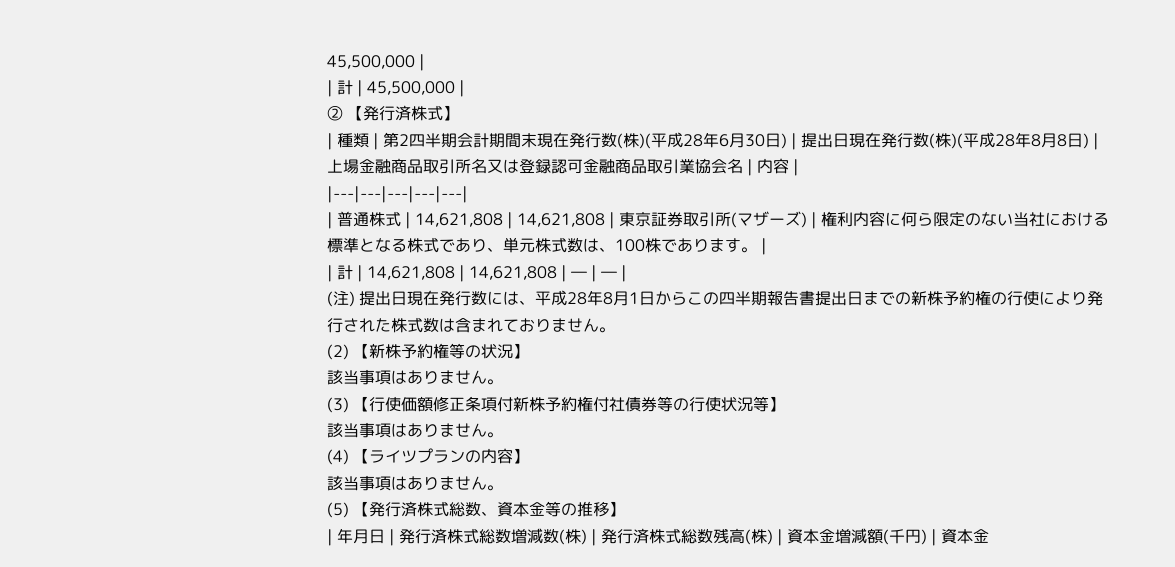45,500,000 |
| 計 | 45,500,000 |
② 【発行済株式】
| 種類 | 第2四半期会計期間末現在発行数(株)(平成28年6月30日) | 提出日現在発行数(株)(平成28年8月8日) | 上場金融商品取引所名又は登録認可金融商品取引業協会名 | 内容 |
|---|---|---|---|---|
| 普通株式 | 14,621,808 | 14,621,808 | 東京証券取引所(マザーズ) | 権利内容に何ら限定のない当社における標準となる株式であり、単元株式数は、100株であります。 |
| 計 | 14,621,808 | 14,621,808 | ― | ― |
(注) 提出日現在発行数には、平成28年8月1日からこの四半期報告書提出日までの新株予約権の行使により発行された株式数は含まれておりません。
(2) 【新株予約権等の状況】
該当事項はありません。
(3) 【行使価額修正条項付新株予約権付社債券等の行使状況等】
該当事項はありません。
(4) 【ライツプランの内容】
該当事項はありません。
(5) 【発行済株式総数、資本金等の推移】
| 年月日 | 発行済株式総数増減数(株) | 発行済株式総数残高(株) | 資本金増減額(千円) | 資本金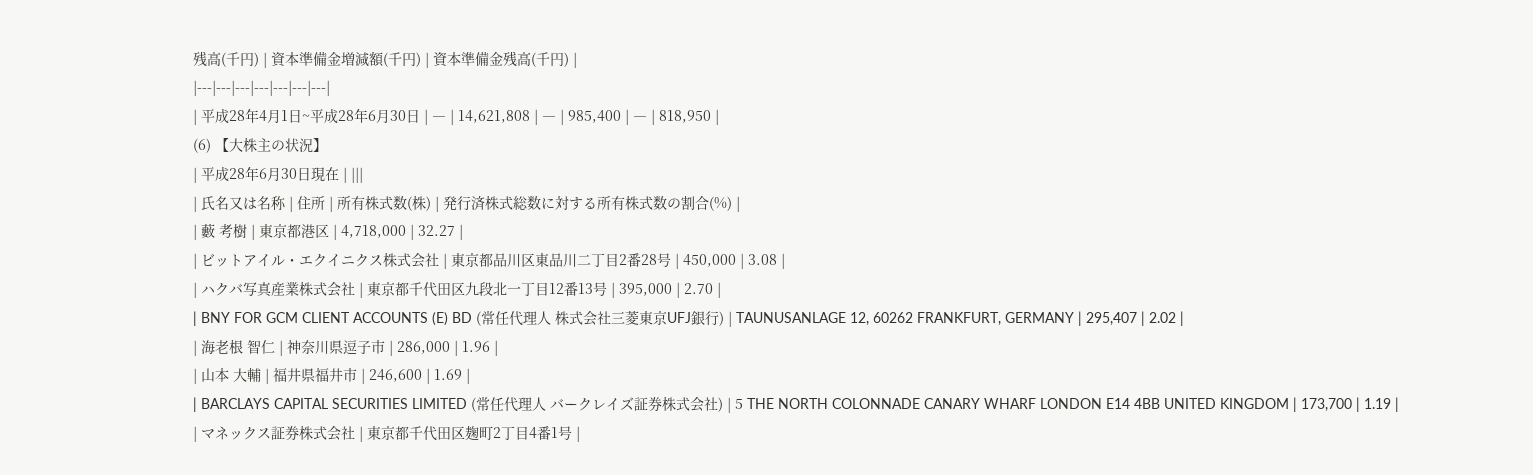残高(千円) | 資本準備金増減額(千円) | 資本準備金残高(千円) |
|---|---|---|---|---|---|---|
| 平成28年4月1日~平成28年6月30日 | ― | 14,621,808 | ― | 985,400 | ― | 818,950 |
(6) 【大株主の状況】
| 平成28年6月30日現在 | |||
| 氏名又は名称 | 住所 | 所有株式数(株) | 発行済株式総数に対する所有株式数の割合(%) |
| 藪 考樹 | 東京都港区 | 4,718,000 | 32.27 |
| ビットアイル・エクイニクス株式会社 | 東京都品川区東品川二丁目2番28号 | 450,000 | 3.08 |
| ハクバ写真産業株式会社 | 東京都千代田区九段北一丁目12番13号 | 395,000 | 2.70 |
| BNY FOR GCM CLIENT ACCOUNTS (E) BD (常任代理人 株式会社三菱東京UFJ銀行) | TAUNUSANLAGE 12, 60262 FRANKFURT, GERMANY | 295,407 | 2.02 |
| 海老根 智仁 | 神奈川県逗子市 | 286,000 | 1.96 |
| 山本 大輔 | 福井県福井市 | 246,600 | 1.69 |
| BARCLAYS CAPITAL SECURITIES LIMITED (常任代理人 バークレイズ証券株式会社) | 5 THE NORTH COLONNADE CANARY WHARF LONDON E14 4BB UNITED KINGDOM | 173,700 | 1.19 |
| マネックス証券株式会社 | 東京都千代田区麹町2丁目4番1号 |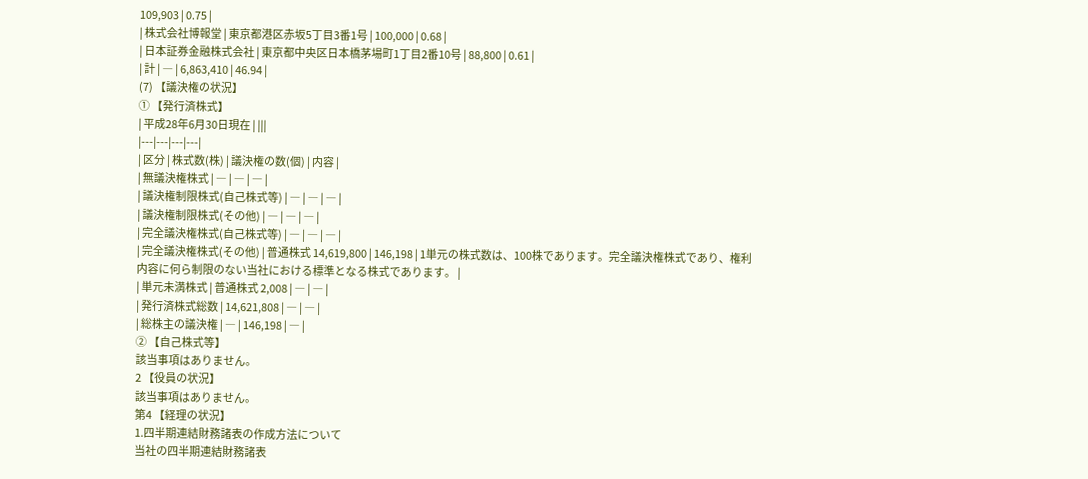109,903 | 0.75 |
| 株式会社博報堂 | 東京都港区赤坂5丁目3番1号 | 100,000 | 0.68 |
| 日本証券金融株式会社 | 東京都中央区日本橋茅場町1丁目2番10号 | 88,800 | 0.61 |
| 計 | ― | 6,863,410 | 46.94 |
(7) 【議決権の状況】
① 【発行済株式】
| 平成28年6月30日現在 | |||
|---|---|---|---|
| 区分 | 株式数(株) | 議決権の数(個) | 内容 |
| 無議決権株式 | ― | ― | ― |
| 議決権制限株式(自己株式等) | ― | ― | ― |
| 議決権制限株式(その他) | ― | ― | ― |
| 完全議決権株式(自己株式等) | ― | ― | ― |
| 完全議決権株式(その他) | 普通株式 14,619,800 | 146,198 | 1単元の株式数は、100株であります。完全議決権株式であり、権利内容に何ら制限のない当社における標準となる株式であります。 |
| 単元未満株式 | 普通株式 2,008 | ― | ― |
| 発行済株式総数 | 14,621,808 | ― | ― |
| 総株主の議決権 | ― | 146,198 | ― |
② 【自己株式等】
該当事項はありません。
2 【役員の状況】
該当事項はありません。
第4 【経理の状況】
1.四半期連結財務諸表の作成方法について
当社の四半期連結財務諸表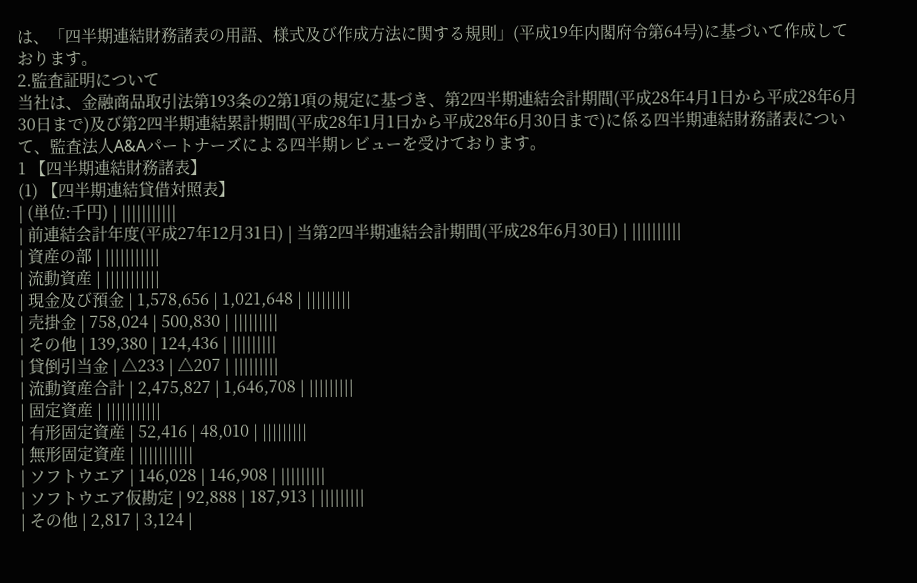は、「四半期連結財務諸表の用語、様式及び作成方法に関する規則」(平成19年内閣府令第64号)に基づいて作成しております。
2.監査証明について
当社は、金融商品取引法第193条の2第1項の規定に基づき、第2四半期連結会計期間(平成28年4月1日から平成28年6月30日まで)及び第2四半期連結累計期間(平成28年1月1日から平成28年6月30日まで)に係る四半期連結財務諸表について、監査法人A&Aパートナーズによる四半期レビューを受けております。
1 【四半期連結財務諸表】
(1) 【四半期連結貸借対照表】
| (単位:千円) | |||||||||||
| 前連結会計年度(平成27年12月31日) | 当第2四半期連結会計期間(平成28年6月30日) | ||||||||||
| 資産の部 | |||||||||||
| 流動資産 | |||||||||||
| 現金及び預金 | 1,578,656 | 1,021,648 | |||||||||
| 売掛金 | 758,024 | 500,830 | |||||||||
| その他 | 139,380 | 124,436 | |||||||||
| 貸倒引当金 | △233 | △207 | |||||||||
| 流動資産合計 | 2,475,827 | 1,646,708 | |||||||||
| 固定資産 | |||||||||||
| 有形固定資産 | 52,416 | 48,010 | |||||||||
| 無形固定資産 | |||||||||||
| ソフトウエア | 146,028 | 146,908 | |||||||||
| ソフトウエア仮勘定 | 92,888 | 187,913 | |||||||||
| その他 | 2,817 | 3,124 |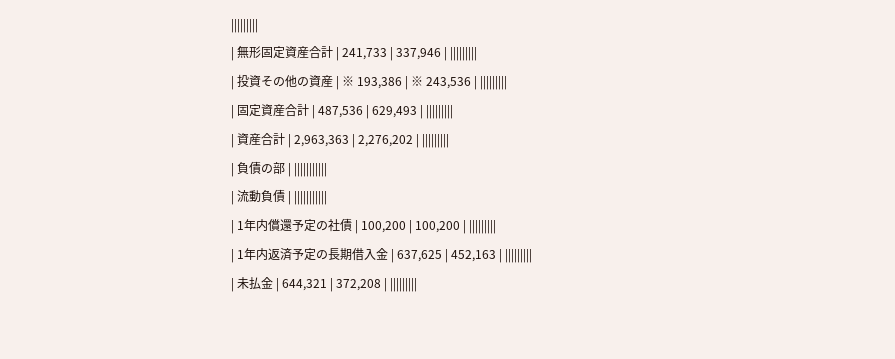|||||||||
| 無形固定資産合計 | 241,733 | 337,946 | |||||||||
| 投資その他の資産 | ※ 193,386 | ※ 243,536 | |||||||||
| 固定資産合計 | 487,536 | 629,493 | |||||||||
| 資産合計 | 2,963,363 | 2,276,202 | |||||||||
| 負債の部 | |||||||||||
| 流動負債 | |||||||||||
| 1年内償還予定の社債 | 100,200 | 100,200 | |||||||||
| 1年内返済予定の長期借入金 | 637,625 | 452,163 | |||||||||
| 未払金 | 644,321 | 372,208 | |||||||||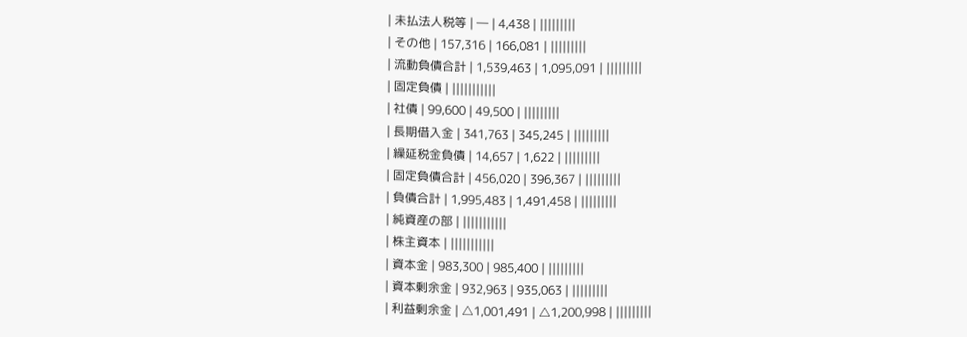| 未払法人税等 | ― | 4,438 | |||||||||
| その他 | 157,316 | 166,081 | |||||||||
| 流動負債合計 | 1,539,463 | 1,095,091 | |||||||||
| 固定負債 | |||||||||||
| 社債 | 99,600 | 49,500 | |||||||||
| 長期借入金 | 341,763 | 345,245 | |||||||||
| 繰延税金負債 | 14,657 | 1,622 | |||||||||
| 固定負債合計 | 456,020 | 396,367 | |||||||||
| 負債合計 | 1,995,483 | 1,491,458 | |||||||||
| 純資産の部 | |||||||||||
| 株主資本 | |||||||||||
| 資本金 | 983,300 | 985,400 | |||||||||
| 資本剰余金 | 932,963 | 935,063 | |||||||||
| 利益剰余金 | △1,001,491 | △1,200,998 | |||||||||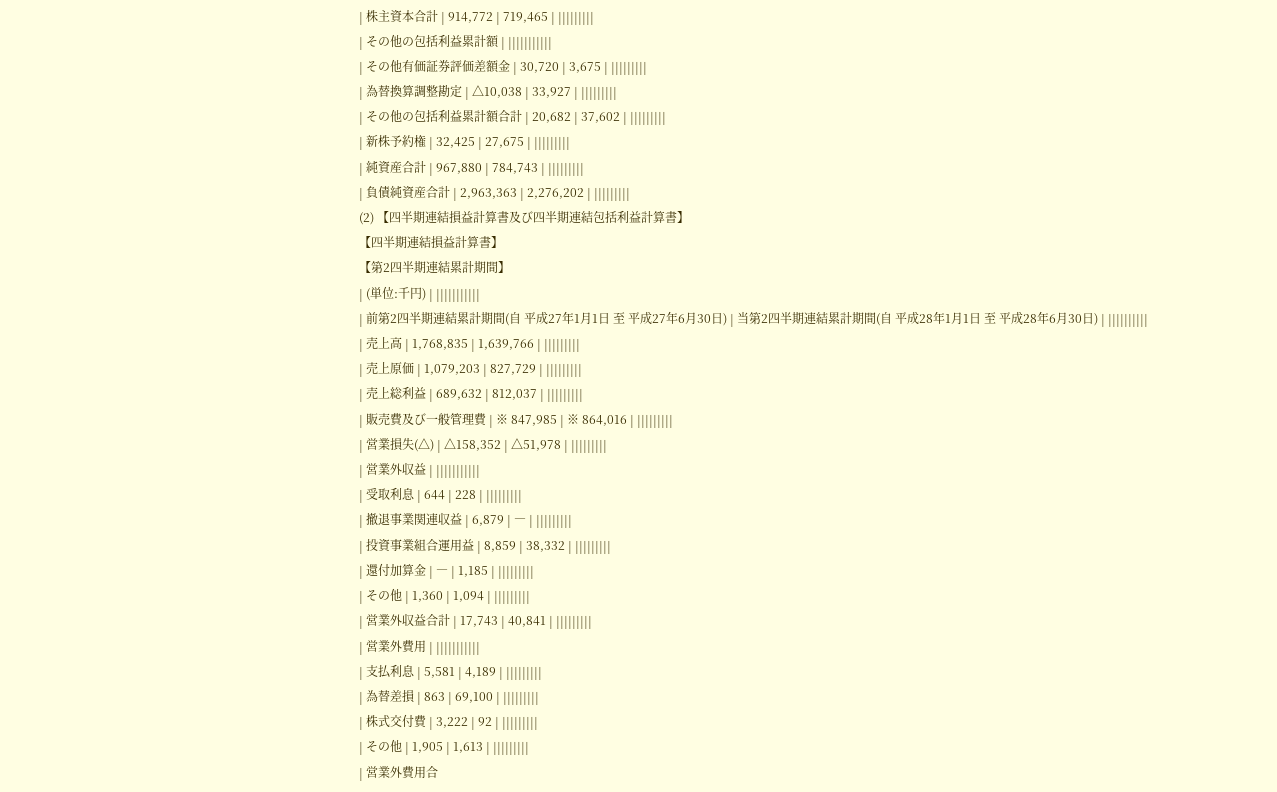| 株主資本合計 | 914,772 | 719,465 | |||||||||
| その他の包括利益累計額 | |||||||||||
| その他有価証券評価差額金 | 30,720 | 3,675 | |||||||||
| 為替換算調整勘定 | △10,038 | 33,927 | |||||||||
| その他の包括利益累計額合計 | 20,682 | 37,602 | |||||||||
| 新株予約権 | 32,425 | 27,675 | |||||||||
| 純資産合計 | 967,880 | 784,743 | |||||||||
| 負債純資産合計 | 2,963,363 | 2,276,202 | |||||||||
(2) 【四半期連結損益計算書及び四半期連結包括利益計算書】
【四半期連結損益計算書】
【第2四半期連結累計期間】
| (単位:千円) | |||||||||||
| 前第2四半期連結累計期間(自 平成27年1月1日 至 平成27年6月30日) | 当第2四半期連結累計期間(自 平成28年1月1日 至 平成28年6月30日) | ||||||||||
| 売上高 | 1,768,835 | 1,639,766 | |||||||||
| 売上原価 | 1,079,203 | 827,729 | |||||||||
| 売上総利益 | 689,632 | 812,037 | |||||||||
| 販売費及び一般管理費 | ※ 847,985 | ※ 864,016 | |||||||||
| 営業損失(△) | △158,352 | △51,978 | |||||||||
| 営業外収益 | |||||||||||
| 受取利息 | 644 | 228 | |||||||||
| 撤退事業関連収益 | 6,879 | ― | |||||||||
| 投資事業組合運用益 | 8,859 | 38,332 | |||||||||
| 還付加算金 | ― | 1,185 | |||||||||
| その他 | 1,360 | 1,094 | |||||||||
| 営業外収益合計 | 17,743 | 40,841 | |||||||||
| 営業外費用 | |||||||||||
| 支払利息 | 5,581 | 4,189 | |||||||||
| 為替差損 | 863 | 69,100 | |||||||||
| 株式交付費 | 3,222 | 92 | |||||||||
| その他 | 1,905 | 1,613 | |||||||||
| 営業外費用合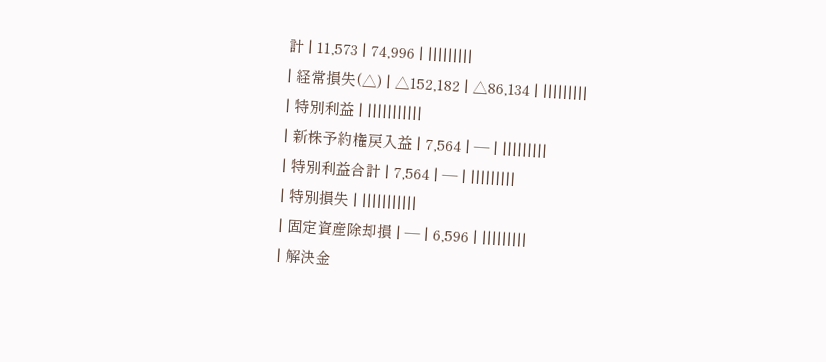計 | 11,573 | 74,996 | |||||||||
| 経常損失(△) | △152,182 | △86,134 | |||||||||
| 特別利益 | |||||||||||
| 新株予約権戻入益 | 7,564 | ― | |||||||||
| 特別利益合計 | 7,564 | ― | |||||||||
| 特別損失 | |||||||||||
| 固定資産除却損 | ― | 6,596 | |||||||||
| 解決金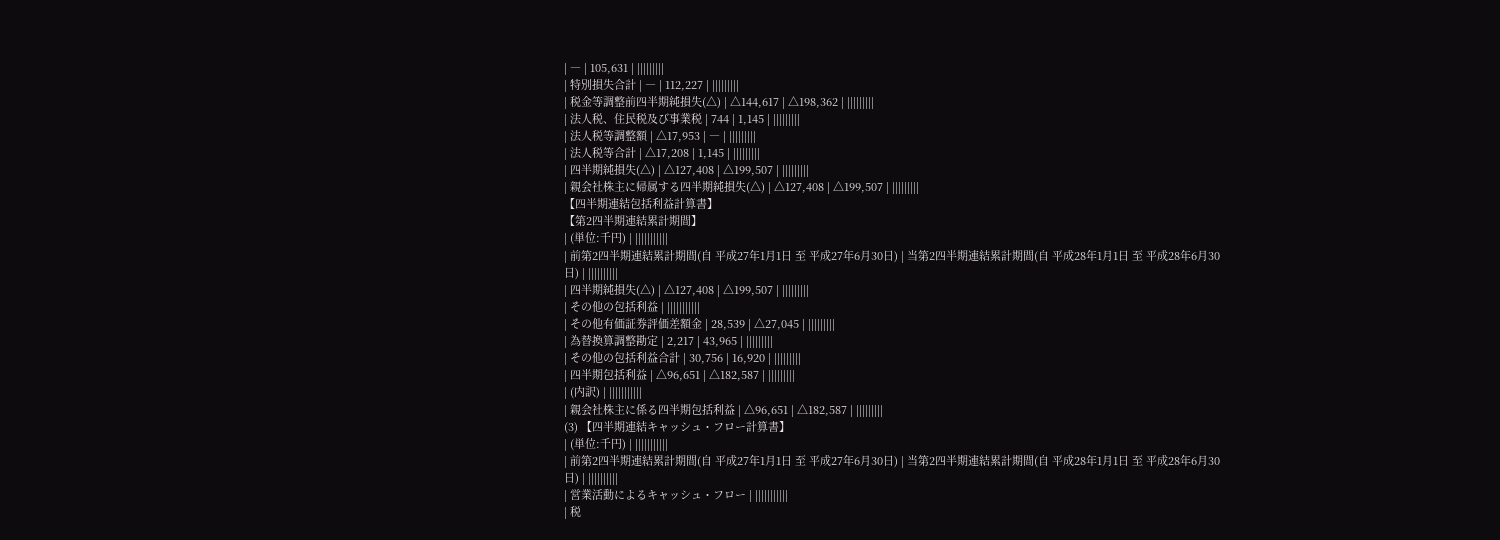| ― | 105,631 | |||||||||
| 特別損失合計 | ― | 112,227 | |||||||||
| 税金等調整前四半期純損失(△) | △144,617 | △198,362 | |||||||||
| 法人税、住民税及び事業税 | 744 | 1,145 | |||||||||
| 法人税等調整額 | △17,953 | ― | |||||||||
| 法人税等合計 | △17,208 | 1,145 | |||||||||
| 四半期純損失(△) | △127,408 | △199,507 | |||||||||
| 親会社株主に帰属する四半期純損失(△) | △127,408 | △199,507 | |||||||||
【四半期連結包括利益計算書】
【第2四半期連結累計期間】
| (単位:千円) | |||||||||||
| 前第2四半期連結累計期間(自 平成27年1月1日 至 平成27年6月30日) | 当第2四半期連結累計期間(自 平成28年1月1日 至 平成28年6月30日) | ||||||||||
| 四半期純損失(△) | △127,408 | △199,507 | |||||||||
| その他の包括利益 | |||||||||||
| その他有価証券評価差額金 | 28,539 | △27,045 | |||||||||
| 為替換算調整勘定 | 2,217 | 43,965 | |||||||||
| その他の包括利益合計 | 30,756 | 16,920 | |||||||||
| 四半期包括利益 | △96,651 | △182,587 | |||||||||
| (内訳) | |||||||||||
| 親会社株主に係る四半期包括利益 | △96,651 | △182,587 | |||||||||
(3) 【四半期連結キャッシュ・フロー計算書】
| (単位:千円) | |||||||||||
| 前第2四半期連結累計期間(自 平成27年1月1日 至 平成27年6月30日) | 当第2四半期連結累計期間(自 平成28年1月1日 至 平成28年6月30日) | ||||||||||
| 営業活動によるキャッシュ・フロー | |||||||||||
| 税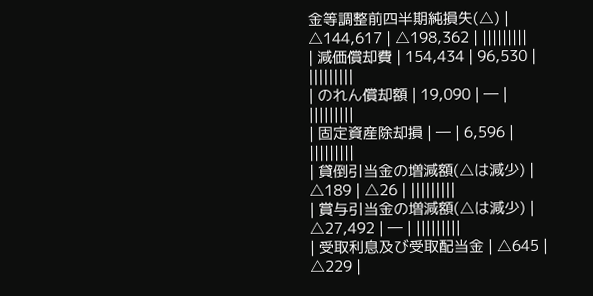金等調整前四半期純損失(△) | △144,617 | △198,362 | |||||||||
| 減価償却費 | 154,434 | 96,530 | |||||||||
| のれん償却額 | 19,090 | ― | |||||||||
| 固定資産除却損 | ― | 6,596 | |||||||||
| 貸倒引当金の増減額(△は減少) | △189 | △26 | |||||||||
| 賞与引当金の増減額(△は減少) | △27,492 | ― | |||||||||
| 受取利息及び受取配当金 | △645 | △229 |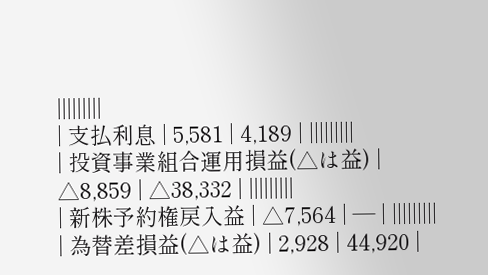|||||||||
| 支払利息 | 5,581 | 4,189 | |||||||||
| 投資事業組合運用損益(△は益) | △8,859 | △38,332 | |||||||||
| 新株予約権戻入益 | △7,564 | ― | |||||||||
| 為替差損益(△は益) | 2,928 | 44,920 |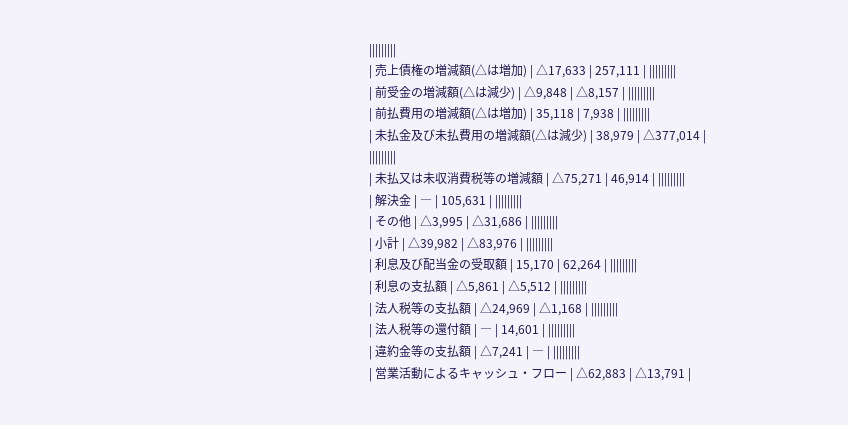|||||||||
| 売上債権の増減額(△は増加) | △17,633 | 257,111 | |||||||||
| 前受金の増減額(△は減少) | △9,848 | △8,157 | |||||||||
| 前払費用の増減額(△は増加) | 35,118 | 7,938 | |||||||||
| 未払金及び未払費用の増減額(△は減少) | 38,979 | △377,014 | |||||||||
| 未払又は未収消費税等の増減額 | △75,271 | 46,914 | |||||||||
| 解決金 | ― | 105,631 | |||||||||
| その他 | △3,995 | △31,686 | |||||||||
| 小計 | △39,982 | △83,976 | |||||||||
| 利息及び配当金の受取額 | 15,170 | 62,264 | |||||||||
| 利息の支払額 | △5,861 | △5,512 | |||||||||
| 法人税等の支払額 | △24,969 | △1,168 | |||||||||
| 法人税等の還付額 | ― | 14,601 | |||||||||
| 違約金等の支払額 | △7,241 | ― | |||||||||
| 営業活動によるキャッシュ・フロー | △62,883 | △13,791 |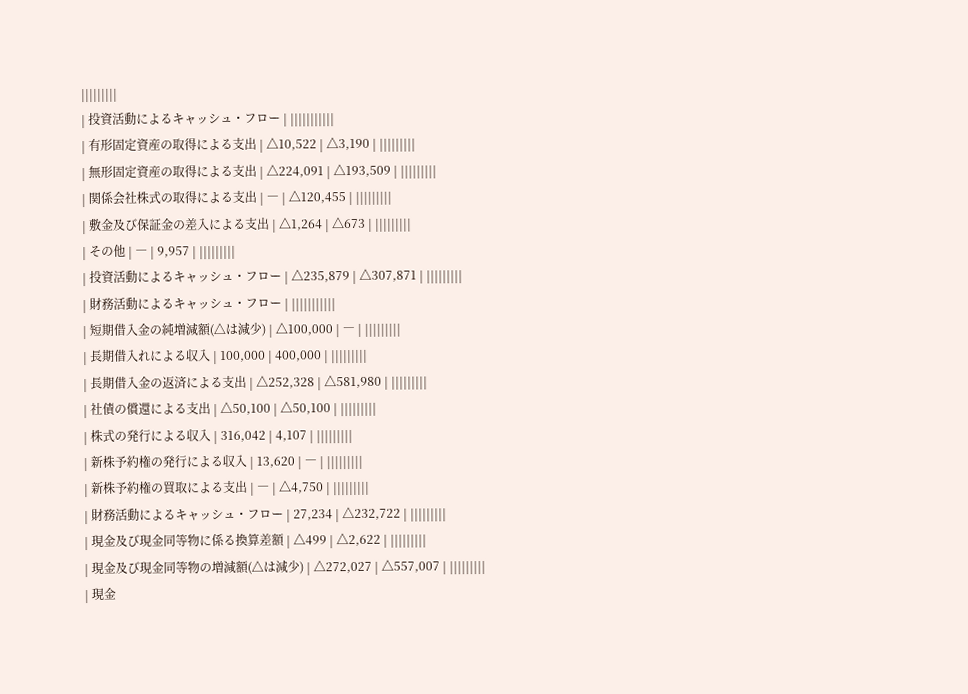|||||||||
| 投資活動によるキャッシュ・フロー | |||||||||||
| 有形固定資産の取得による支出 | △10,522 | △3,190 | |||||||||
| 無形固定資産の取得による支出 | △224,091 | △193,509 | |||||||||
| 関係会社株式の取得による支出 | ― | △120,455 | |||||||||
| 敷金及び保証金の差入による支出 | △1,264 | △673 | |||||||||
| その他 | ― | 9,957 | |||||||||
| 投資活動によるキャッシュ・フロー | △235,879 | △307,871 | |||||||||
| 財務活動によるキャッシュ・フロー | |||||||||||
| 短期借入金の純増減額(△は減少) | △100,000 | ― | |||||||||
| 長期借入れによる収入 | 100,000 | 400,000 | |||||||||
| 長期借入金の返済による支出 | △252,328 | △581,980 | |||||||||
| 社債の償還による支出 | △50,100 | △50,100 | |||||||||
| 株式の発行による収入 | 316,042 | 4,107 | |||||||||
| 新株予約権の発行による収入 | 13,620 | ― | |||||||||
| 新株予約権の買取による支出 | ― | △4,750 | |||||||||
| 財務活動によるキャッシュ・フロー | 27,234 | △232,722 | |||||||||
| 現金及び現金同等物に係る換算差額 | △499 | △2,622 | |||||||||
| 現金及び現金同等物の増減額(△は減少) | △272,027 | △557,007 | |||||||||
| 現金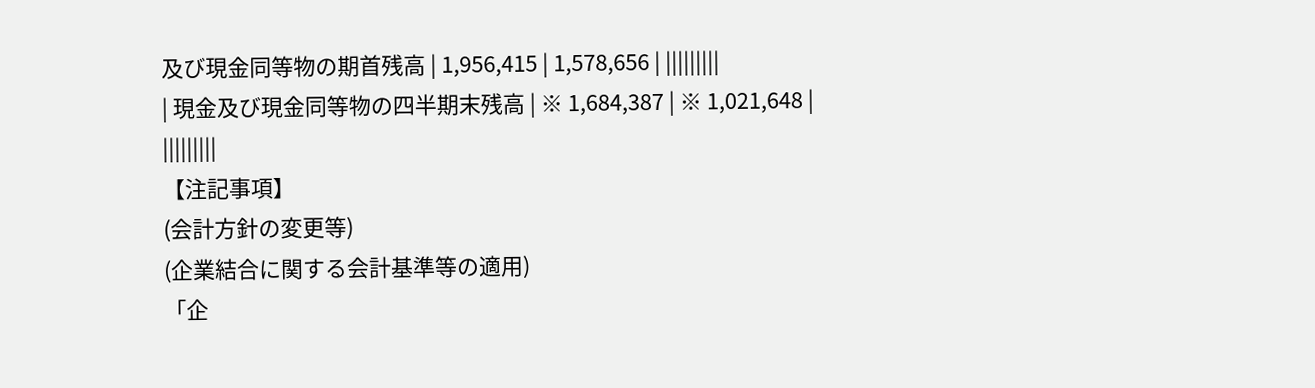及び現金同等物の期首残高 | 1,956,415 | 1,578,656 | |||||||||
| 現金及び現金同等物の四半期末残高 | ※ 1,684,387 | ※ 1,021,648 | |||||||||
【注記事項】
(会計方針の変更等)
(企業結合に関する会計基準等の適用)
「企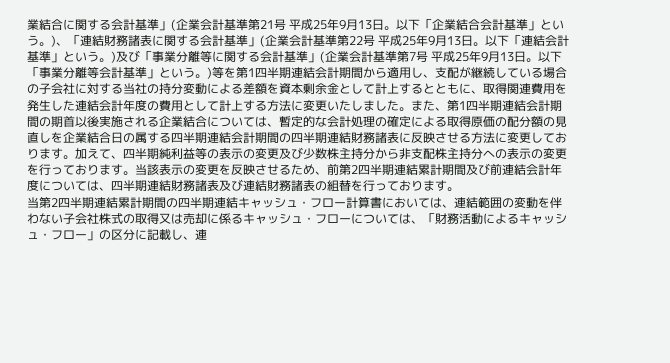業結合に関する会計基準」(企業会計基準第21号 平成25年9月13日。以下「企業結合会計基準」という。)、「連結財務諸表に関する会計基準」(企業会計基準第22号 平成25年9月13日。以下「連結会計基準」という。)及び「事業分離等に関する会計基準」(企業会計基準第7号 平成25年9月13日。以下「事業分離等会計基準」という。)等を第1四半期連結会計期間から適用し、支配が継続している場合の子会社に対する当社の持分変動による差額を資本剰余金として計上するとともに、取得関連費用を発生した連結会計年度の費用として計上する方法に変更いたしました。また、第1四半期連結会計期間の期首以後実施される企業結合については、暫定的な会計処理の確定による取得原価の配分額の見直しを企業結合日の属する四半期連結会計期間の四半期連結財務諸表に反映させる方法に変更しております。加えて、四半期純利益等の表示の変更及び少数株主持分から非支配株主持分への表示の変更を行っております。当該表示の変更を反映させるため、前第2四半期連結累計期間及び前連結会計年度については、四半期連結財務諸表及び連結財務諸表の組替を行っております。
当第2四半期連結累計期間の四半期連結キャッシュ・フロー計算書においては、連結範囲の変動を伴わない子会社株式の取得又は売却に係るキャッシュ・フローについては、「財務活動によるキャッシュ・フロー」の区分に記載し、連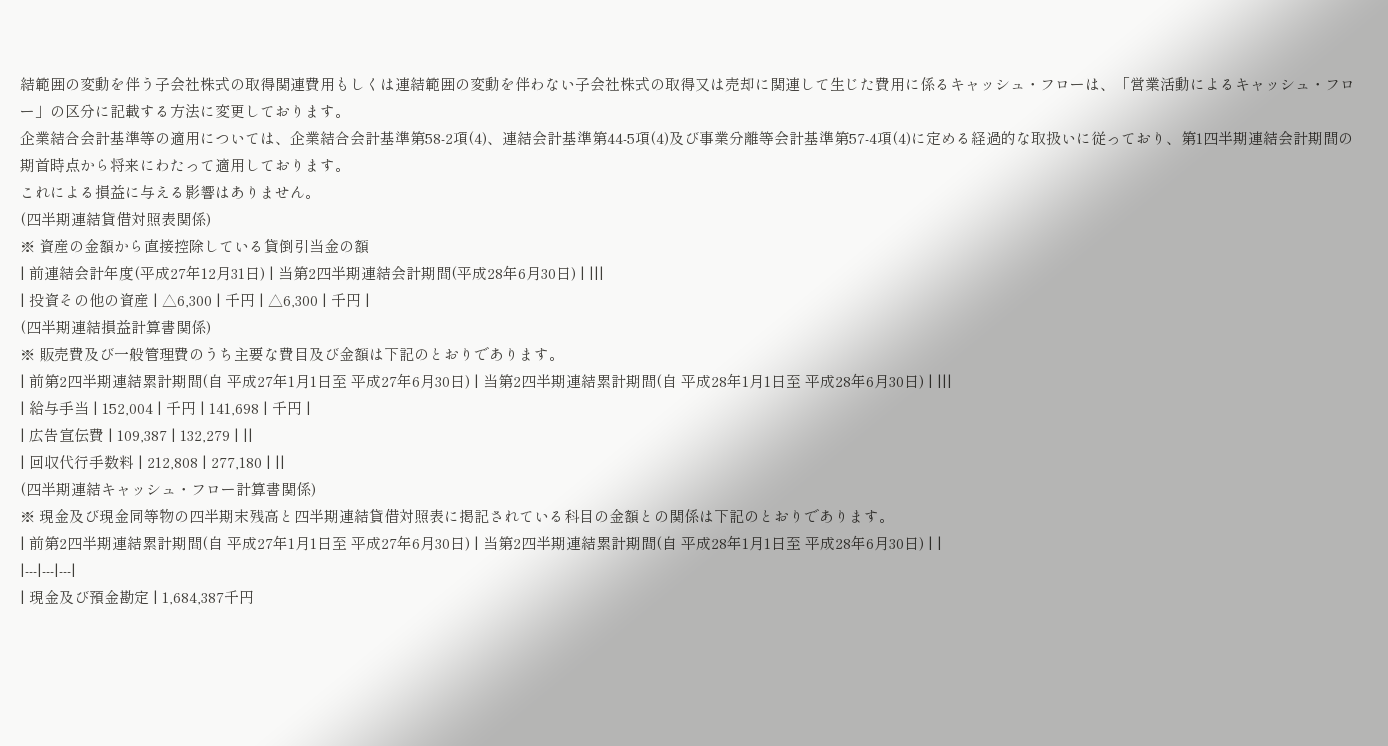結範囲の変動を伴う子会社株式の取得関連費用もしくは連結範囲の変動を伴わない子会社株式の取得又は売却に関連して生じた費用に係るキャッシュ・フローは、「営業活動によるキャッシュ・フロー」の区分に記載する方法に変更しております。
企業結合会計基準等の適用については、企業結合会計基準第58-2項(4)、連結会計基準第44-5項(4)及び事業分離等会計基準第57-4項(4)に定める経過的な取扱いに従っており、第1四半期連結会計期間の期首時点から将来にわたって適用しております。
これによる損益に与える影響はありません。
(四半期連結貸借対照表関係)
※ 資産の金額から直接控除している貸倒引当金の額
| 前連結会計年度(平成27年12月31日) | 当第2四半期連結会計期間(平成28年6月30日) | |||
| 投資その他の資産 | △6,300 | 千円 | △6,300 | 千円 |
(四半期連結損益計算書関係)
※ 販売費及び一般管理費のうち主要な費目及び金額は下記のとおりであります。
| 前第2四半期連結累計期間(自 平成27年1月1日至 平成27年6月30日) | 当第2四半期連結累計期間(自 平成28年1月1日至 平成28年6月30日) | |||
| 給与手当 | 152,004 | 千円 | 141,698 | 千円 |
| 広告宣伝費 | 109,387 | 132,279 | ||
| 回収代行手数料 | 212,808 | 277,180 | ||
(四半期連結キャッシュ・フロー計算書関係)
※ 現金及び現金同等物の四半期末残高と四半期連結貸借対照表に掲記されている科目の金額との関係は下記のとおりであります。
| 前第2四半期連結累計期間(自 平成27年1月1日至 平成27年6月30日) | 当第2四半期連結累計期間(自 平成28年1月1日至 平成28年6月30日) | |
|---|---|---|
| 現金及び預金勘定 | 1,684,387千円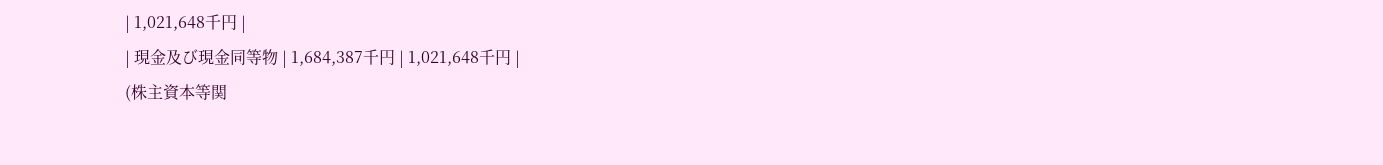| 1,021,648千円 |
| 現金及び現金同等物 | 1,684,387千円 | 1,021,648千円 |
(株主資本等関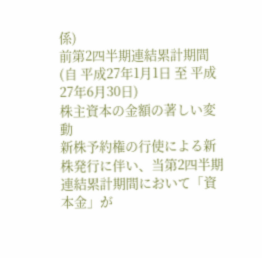係)
前第2四半期連結累計期間(自 平成27年1月1日 至 平成27年6月30日)
株主資本の金額の著しい変動
新株予約権の行使による新株発行に伴い、当第2四半期連結累計期間において「資本金」が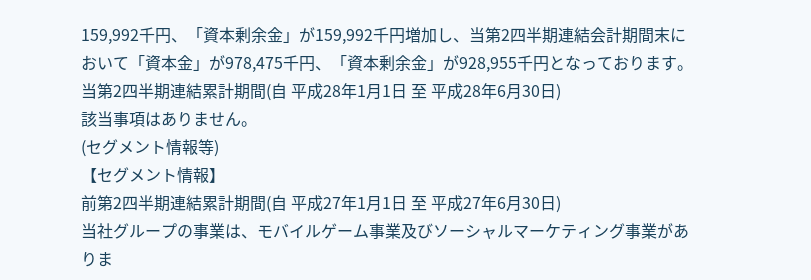159,992千円、「資本剰余金」が159,992千円増加し、当第2四半期連結会計期間末において「資本金」が978,475千円、「資本剰余金」が928,955千円となっております。
当第2四半期連結累計期間(自 平成28年1月1日 至 平成28年6月30日)
該当事項はありません。
(セグメント情報等)
【セグメント情報】
前第2四半期連結累計期間(自 平成27年1月1日 至 平成27年6月30日)
当社グループの事業は、モバイルゲーム事業及びソーシャルマーケティング事業がありま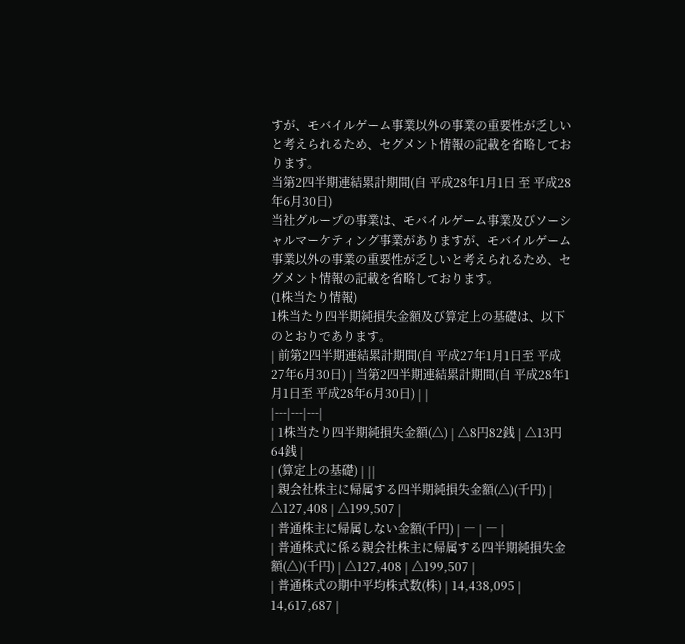すが、モバイルゲーム事業以外の事業の重要性が乏しいと考えられるため、セグメント情報の記載を省略しております。
当第2四半期連結累計期間(自 平成28年1月1日 至 平成28年6月30日)
当社グループの事業は、モバイルゲーム事業及びソーシャルマーケティング事業がありますが、モバイルゲーム事業以外の事業の重要性が乏しいと考えられるため、セグメント情報の記載を省略しております。
(1株当たり情報)
1株当たり四半期純損失金額及び算定上の基礎は、以下のとおりであります。
| 前第2四半期連結累計期間(自 平成27年1月1日至 平成27年6月30日) | 当第2四半期連結累計期間(自 平成28年1月1日至 平成28年6月30日) | |
|---|---|---|
| 1株当たり四半期純損失金額(△) | △8円82銭 | △13円64銭 |
| (算定上の基礎) | ||
| 親会社株主に帰属する四半期純損失金額(△)(千円) | △127,408 | △199,507 |
| 普通株主に帰属しない金額(千円) | ― | ― |
| 普通株式に係る親会社株主に帰属する四半期純損失金額(△)(千円) | △127,408 | △199,507 |
| 普通株式の期中平均株式数(株) | 14,438,095 | 14,617,687 |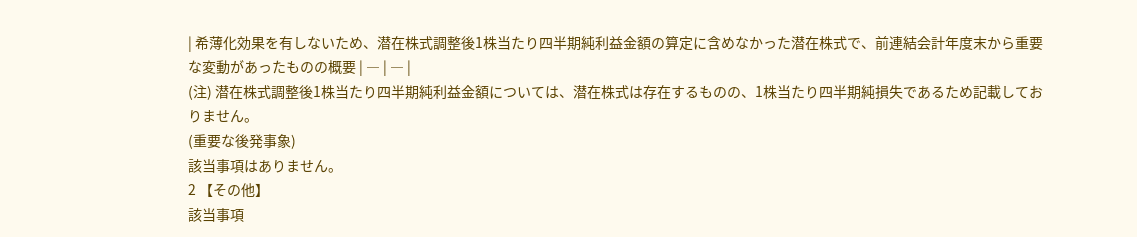| 希薄化効果を有しないため、潜在株式調整後1株当たり四半期純利益金額の算定に含めなかった潜在株式で、前連結会計年度末から重要な変動があったものの概要 | ― | ― |
(注) 潜在株式調整後1株当たり四半期純利益金額については、潜在株式は存在するものの、1株当たり四半期純損失であるため記載しておりません。
(重要な後発事象)
該当事項はありません。
2 【その他】
該当事項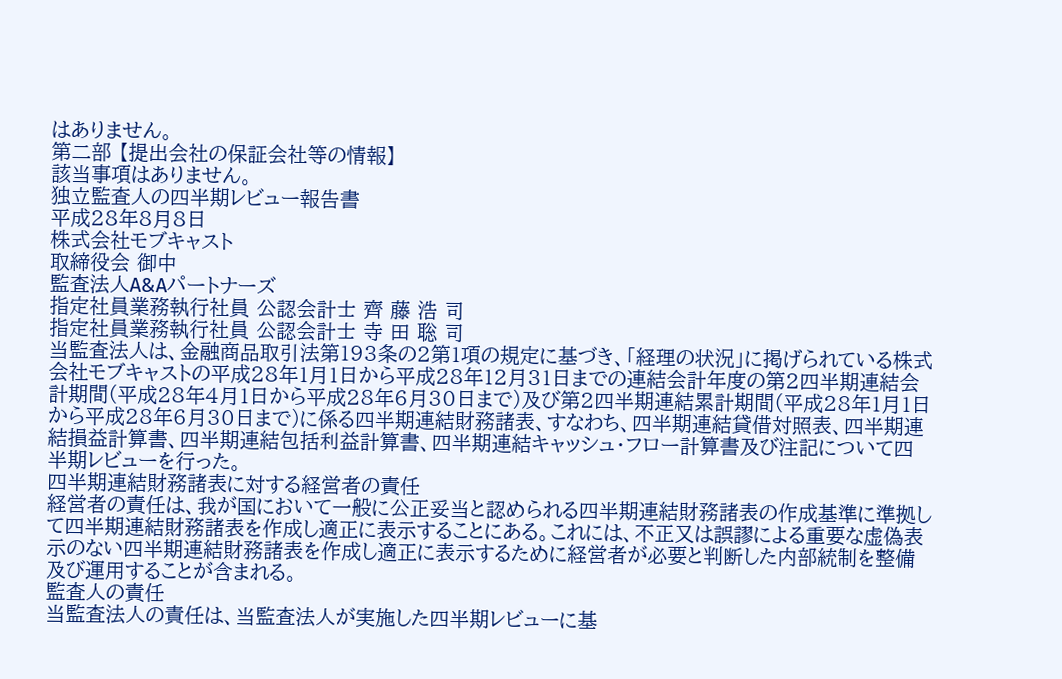はありません。
第二部 【提出会社の保証会社等の情報】
該当事項はありません。
独立監査人の四半期レビュー報告書
平成28年8月8日
株式会社モブキャスト
取締役会 御中
監査法人A&Aパートナーズ
指定社員業務執行社員 公認会計士 齊 藤 浩 司
指定社員業務執行社員 公認会計士 寺 田 聡 司
当監査法人は、金融商品取引法第193条の2第1項の規定に基づき、「経理の状況」に掲げられている株式会社モブキャストの平成28年1月1日から平成28年12月31日までの連結会計年度の第2四半期連結会計期間(平成28年4月1日から平成28年6月30日まで)及び第2四半期連結累計期間(平成28年1月1日から平成28年6月30日まで)に係る四半期連結財務諸表、すなわち、四半期連結貸借対照表、四半期連結損益計算書、四半期連結包括利益計算書、四半期連結キャッシュ・フロー計算書及び注記について四半期レビューを行った。
四半期連結財務諸表に対する経営者の責任
経営者の責任は、我が国において一般に公正妥当と認められる四半期連結財務諸表の作成基準に準拠して四半期連結財務諸表を作成し適正に表示することにある。これには、不正又は誤謬による重要な虚偽表示のない四半期連結財務諸表を作成し適正に表示するために経営者が必要と判断した内部統制を整備及び運用することが含まれる。
監査人の責任
当監査法人の責任は、当監査法人が実施した四半期レビューに基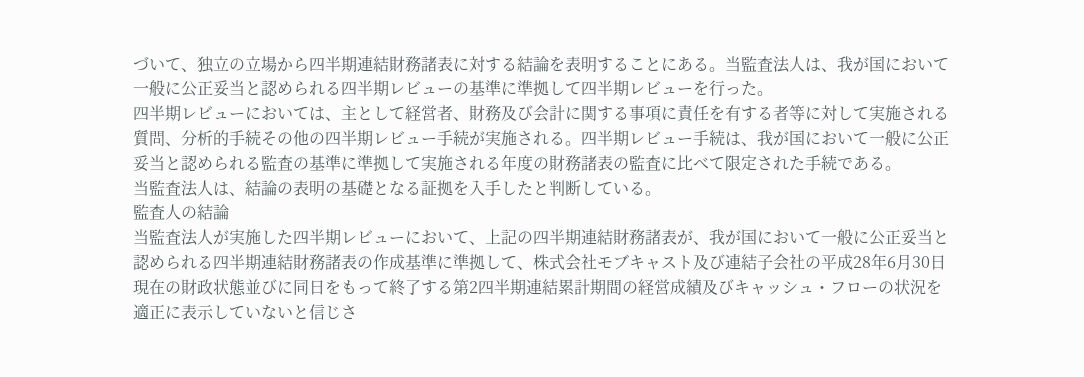づいて、独立の立場から四半期連結財務諸表に対する結論を表明することにある。当監査法人は、我が国において一般に公正妥当と認められる四半期レビューの基準に準拠して四半期レビューを行った。
四半期レビューにおいては、主として経営者、財務及び会計に関する事項に責任を有する者等に対して実施される質問、分析的手続その他の四半期レビュー手続が実施される。四半期レビュー手続は、我が国において一般に公正妥当と認められる監査の基準に準拠して実施される年度の財務諸表の監査に比べて限定された手続である。
当監査法人は、結論の表明の基礎となる証拠を入手したと判断している。
監査人の結論
当監査法人が実施した四半期レビューにおいて、上記の四半期連結財務諸表が、我が国において一般に公正妥当と認められる四半期連結財務諸表の作成基準に準拠して、株式会社モブキャスト及び連結子会社の平成28年6月30日現在の財政状態並びに同日をもって終了する第2四半期連結累計期間の経営成績及びキャッシュ・フローの状況を適正に表示していないと信じさ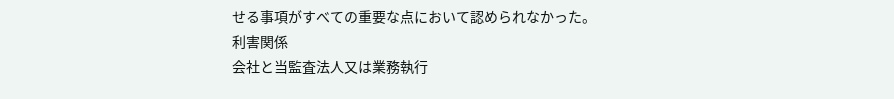せる事項がすべての重要な点において認められなかった。
利害関係
会社と当監査法人又は業務執行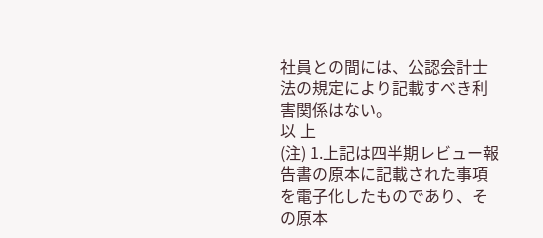社員との間には、公認会計士法の規定により記載すべき利害関係はない。
以 上
(注) 1.上記は四半期レビュー報告書の原本に記載された事項を電子化したものであり、その原本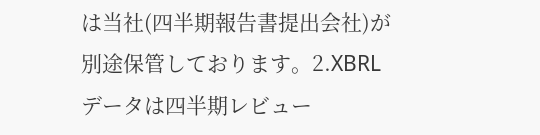は当社(四半期報告書提出会社)が別途保管しております。2.XBRLデータは四半期レビュー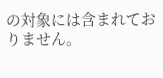の対象には含まれておりません。